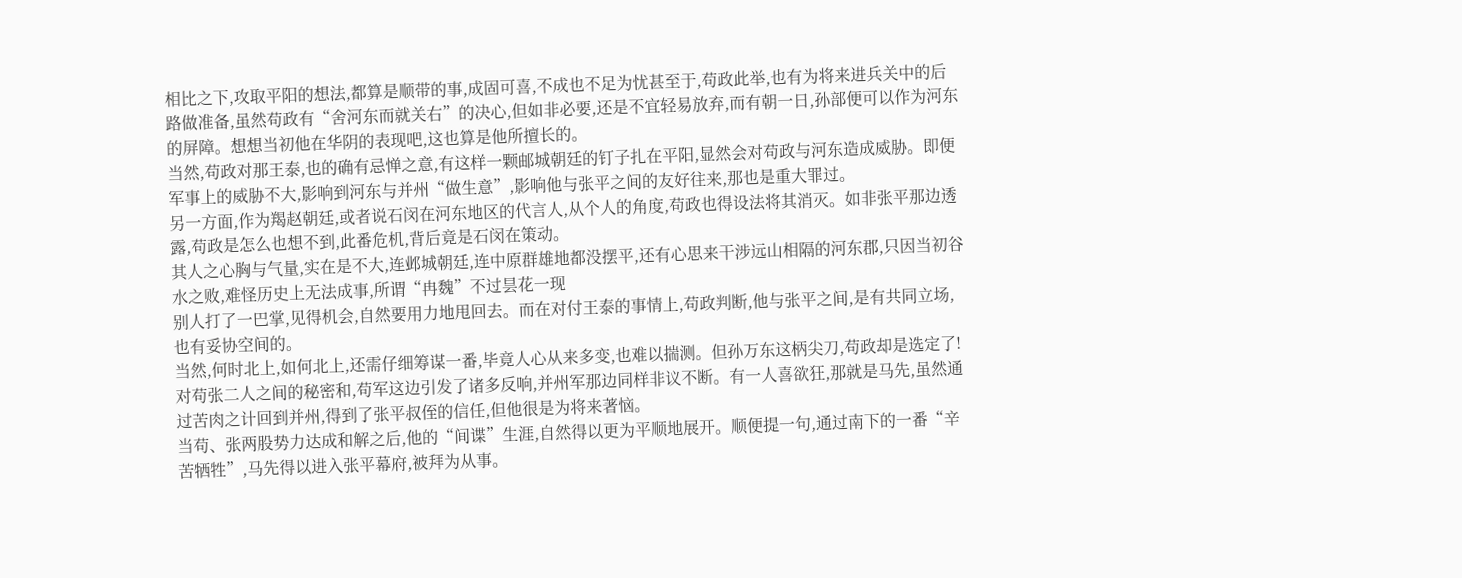相比之下,攻取平阳的想法,都算是顺带的事,成固可喜,不成也不足为忧甚至于,苟政此举,也有为将来进兵关中的后路做准备,虽然苟政有“舍河东而就关右”的决心,但如非必要,还是不宜轻易放弃,而有朝一日,孙部便可以作为河东的屏障。想想当初他在华阴的表现吧,这也算是他所擅长的。
当然,苟政对那王泰,也的确有忌惮之意,有这样一颗邮城朝廷的钉子扎在平阳,显然会对苟政与河东造成威胁。即便军事上的威胁不大,影响到河东与并州“做生意”,影响他与张平之间的友好往来,那也是重大罪过。
另一方面,作为羯赵朝廷,或者说石闵在河东地区的代言人,从个人的角度,苟政也得设法将其消灭。如非张平那边透露,苟政是怎么也想不到,此番危机,背后竟是石闵在策动。
其人之心胸与气量,实在是不大,连邺城朝廷,连中原群雄地都没摆平,还有心思来干涉远山相隔的河东郡,只因当初谷水之败,难怪历史上无法成事,所谓“冉魏”不过昙花一现
别人打了一巴掌,见得机会,自然要用力地甩回去。而在对付王泰的事情上,苟政判断,他与张平之间,是有共同立场,也有妥协空间的。
当然,何时北上,如何北上,还需仔细筹谋一番,毕竟人心从来多变,也难以揣测。但孙万东这柄尖刀,苟政却是选定了!
对苟张二人之间的秘密和,苟军这边引发了诸多反响,并州军那边同样非议不断。有一人喜欲狂,那就是马先,虽然通过苦肉之计回到并州,得到了张平叔侄的信任,但他很是为将来著恼。
当苟、张两股势力达成和解之后,他的“间谍”生涯,自然得以更为平顺地展开。顺便提一句,通过南下的一番“辛苦牺牲”,马先得以进入张平幕府,被拜为从事。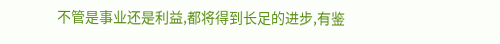不管是事业还是利益,都将得到长足的进步,有鉴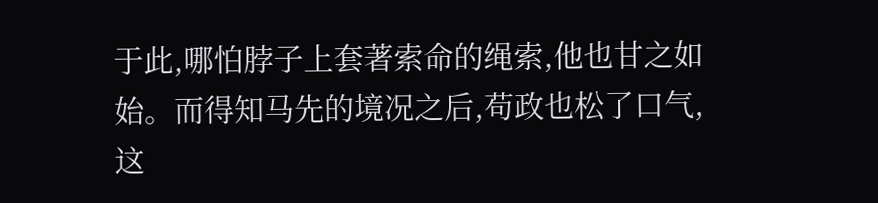于此,哪怕脖子上套著索命的绳索,他也甘之如始。而得知马先的境况之后,苟政也松了口气,这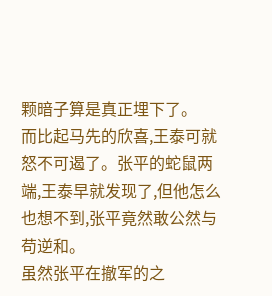颗暗子算是真正埋下了。
而比起马先的欣喜,王泰可就怒不可遏了。张平的蛇鼠两端,王泰早就发现了,但他怎么也想不到,张平竟然敢公然与苟逆和。
虽然张平在撤军的之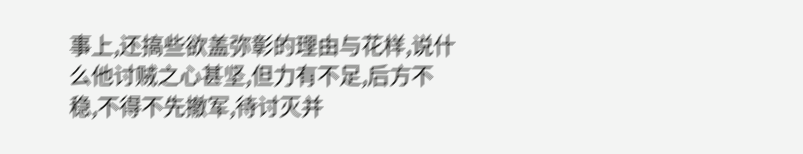事上,还搞些欲盖弥彰的理由与花样,说什么他讨贼之心甚坚,但力有不足,后方不稳,不得不先撤军,待讨灭并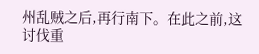州乱贼之后,再行南下。在此之前,这讨伐重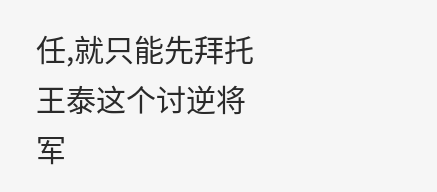任,就只能先拜托王泰这个讨逆将军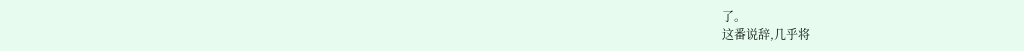了。
这番说辞,几乎将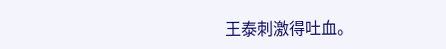王泰刺激得吐血。